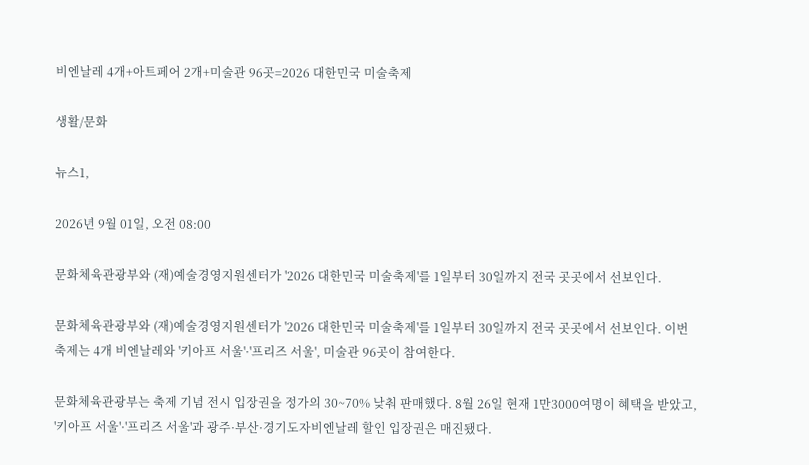비엔날레 4개+아트페어 2개+미술관 96곳=2026 대한민국 미술축제

생활/문화

뉴스1,

2026년 9월 01일, 오전 08:00

문화체육관광부와 (재)예술경영지원센터가 '2026 대한민국 미술축제'를 1일부터 30일까지 전국 곳곳에서 선보인다.

문화체육관광부와 (재)예술경영지원센터가 '2026 대한민국 미술축제'를 1일부터 30일까지 전국 곳곳에서 선보인다. 이번 축제는 4개 비엔날레와 '키아프 서울'·'프리즈 서울', 미술관 96곳이 참여한다.

문화체육관광부는 축제 기념 전시 입장권을 정가의 30~70% 낮춰 판매했다. 8월 26일 현재 1만3000여명이 혜택을 받았고, '키아프 서울'·'프리즈 서울'과 광주·부산·경기도자비엔날레 할인 입장권은 매진됐다.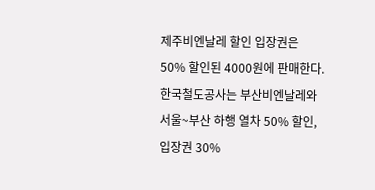제주비엔날레 할인 입장권은 50% 할인된 4000원에 판매한다. 한국철도공사는 부산비엔날레와 서울~부산 하행 열차 50% 할인, 입장권 30%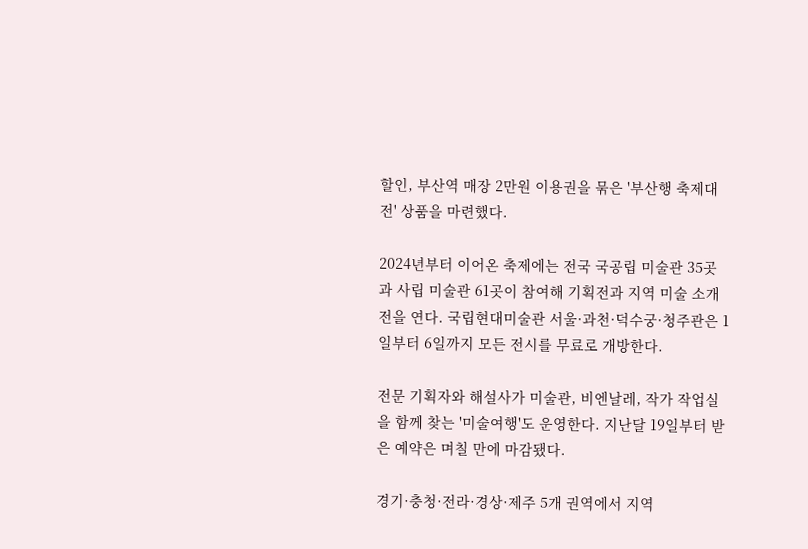할인, 부산역 매장 2만원 이용권을 묶은 '부산행 축제대전' 상품을 마련했다.

2024년부터 이어온 축제에는 전국 국공립 미술관 35곳과 사립 미술관 61곳이 참여해 기획전과 지역 미술 소개전을 연다. 국립현대미술관 서울·과천·덕수궁·청주관은 1일부터 6일까지 모든 전시를 무료로 개방한다.

전문 기획자와 해설사가 미술관, 비엔날레, 작가 작업실을 함께 찾는 '미술여행'도 운영한다. 지난달 19일부터 받은 예약은 며칠 만에 마감됐다.

경기·충청·전라·경상·제주 5개 권역에서 지역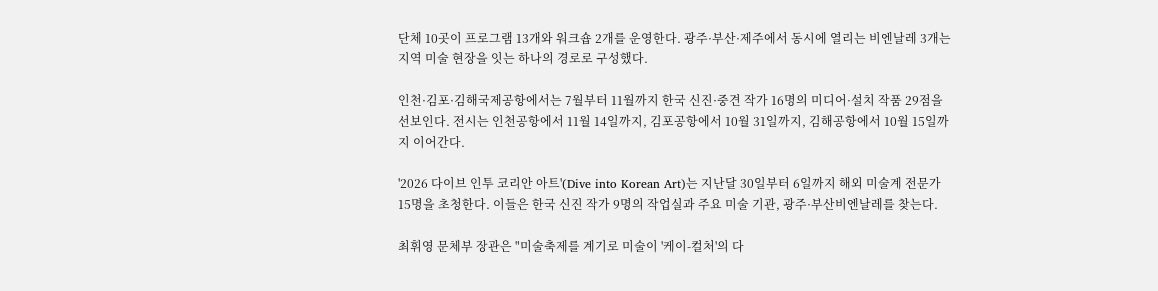단체 10곳이 프로그램 13개와 워크숍 2개를 운영한다. 광주·부산·제주에서 동시에 열리는 비엔날레 3개는 지역 미술 현장을 잇는 하나의 경로로 구성했다.

인천·김포·김해국제공항에서는 7월부터 11월까지 한국 신진·중견 작가 16명의 미디어·설치 작품 29점을 선보인다. 전시는 인천공항에서 11월 14일까지, 김포공항에서 10월 31일까지, 김해공항에서 10월 15일까지 이어간다.

'2026 다이브 인투 코리안 아트'(Dive into Korean Art)는 지난달 30일부터 6일까지 해외 미술계 전문가 15명을 초청한다. 이들은 한국 신진 작가 9명의 작업실과 주요 미술 기관, 광주·부산비엔날레를 찾는다.

최휘영 문체부 장관은 "미술축제를 계기로 미술이 '케이-컬처'의 다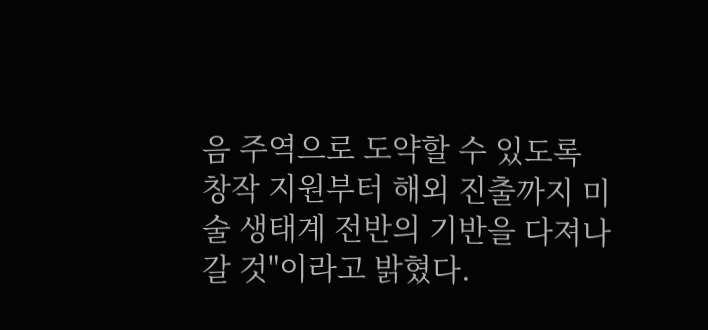음 주역으로 도약할 수 있도록 창작 지원부터 해외 진출까지 미술 생태계 전반의 기반을 다져나갈 것"이라고 밝혔다.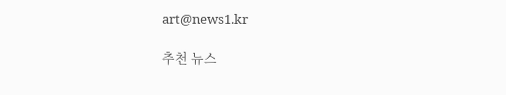art@news1.kr

추천 뉴스